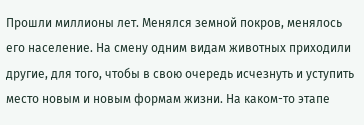Прошли миллионы лет. Менялся земной покров, менялось его население. На смену одним видам животных приходили другие, для того, чтобы в свою очередь исчезнуть и уступить место новым и новым формам жизни. На каком-то этапе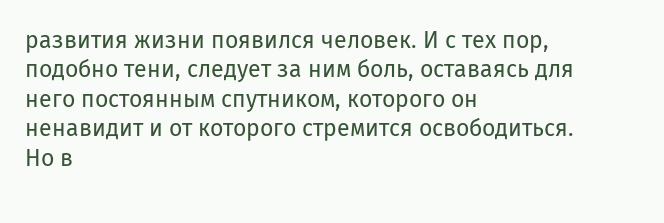развития жизни появился человек. И с тех пор, подобно тени, следует за ним боль, оставаясь для него постоянным спутником, которого он ненавидит и от которого стремится освободиться.
Но в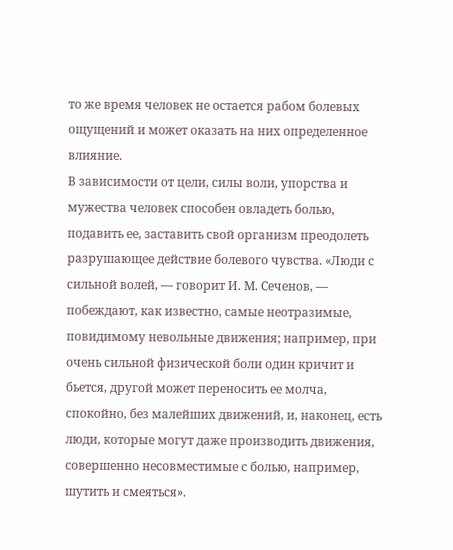то же время человек не остается рабом болевых ощущений и может оказать на них определенное влияние.
В зависимости от цели, силы воли, упорства и мужества человек способен овладеть болью, подавить ее, заставить свой организм преодолеть разрушающее действие болевого чувства. «Люди с сильной волей, — говорит И. М. Сеченов, — побеждают, как известно, самые неотразимые, повидимому невольные движения; например, при очень сильной физической боли один кричит и бьется, другой может переносить ее молча, спокойно, без малейших движений, и, наконец, есть люди, которые могут даже производить движения, совершенно несовместимые с болью, например, шутить и смеяться».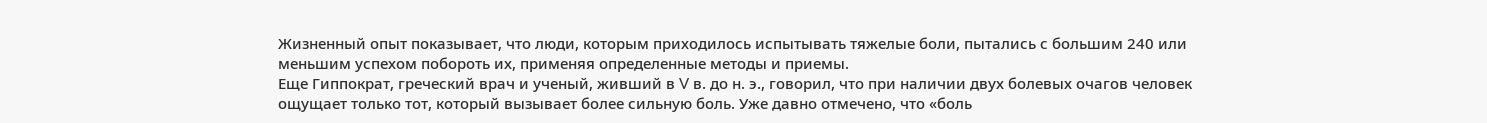Жизненный опыт показывает, что люди, которым приходилось испытывать тяжелые боли, пытались с большим 240 или меньшим успехом побороть их, применяя определенные методы и приемы.
Еще Гиппократ, греческий врач и ученый, живший в V в. до н. э., говорил, что при наличии двух болевых очагов человек ощущает только тот, который вызывает более сильную боль. Уже давно отмечено, что «боль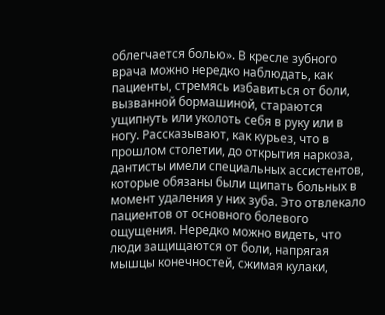облегчается болью». В кресле зубного врача можно нередко наблюдать, как пациенты, стремясь избавиться от боли, вызванной бормашиной, стараются ущипнуть или уколоть себя в руку или в ногу. Рассказывают, как курьез, что в прошлом столетии, до открытия наркоза, дантисты имели специальных ассистентов, которые обязаны были щипать больных в момент удаления у них зуба. Это отвлекало пациентов от основного болевого ощущения. Нередко можно видеть, что люди защищаются от боли, напрягая мышцы конечностей, сжимая кулаки,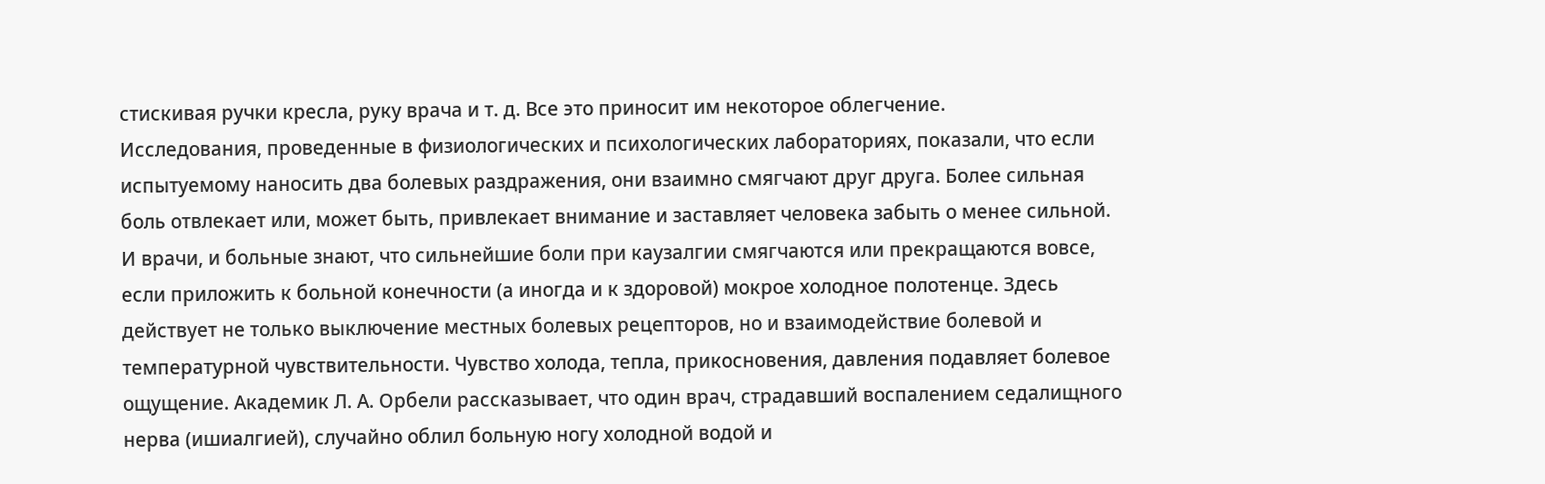стискивая ручки кресла, руку врача и т. д. Все это приносит им некоторое облегчение.
Исследования, проведенные в физиологических и психологических лабораториях, показали, что если испытуемому наносить два болевых раздражения, они взаимно смягчают друг друга. Более сильная боль отвлекает или, может быть, привлекает внимание и заставляет человека забыть о менее сильной. И врачи, и больные знают, что сильнейшие боли при каузалгии смягчаются или прекращаются вовсе, если приложить к больной конечности (а иногда и к здоровой) мокрое холодное полотенце. Здесь действует не только выключение местных болевых рецепторов, но и взаимодействие болевой и температурной чувствительности. Чувство холода, тепла, прикосновения, давления подавляет болевое ощущение. Академик Л. А. Орбели рассказывает, что один врач, страдавший воспалением седалищного нерва (ишиалгией), случайно облил больную ногу холодной водой и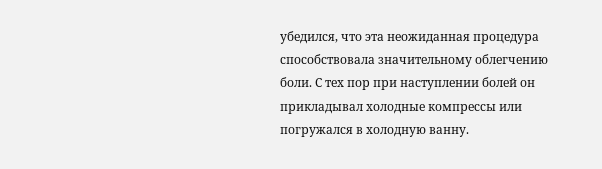убедился, что эта неожиданная процедура способствовала значительному облегчению боли. С тех пор при наступлении болей он прикладывал холодные компрессы или погружался в холодную ванну.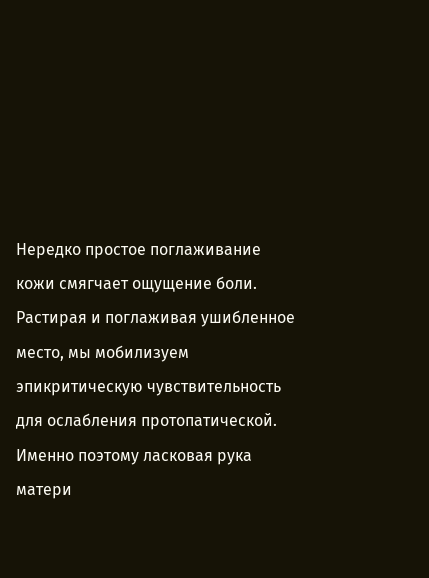Нередко простое поглаживание кожи смягчает ощущение боли. Растирая и поглаживая ушибленное место, мы мобилизуем эпикритическую чувствительность для ослабления протопатической. Именно поэтому ласковая рука матери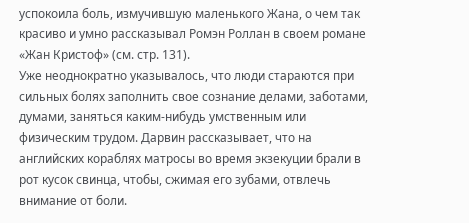успокоила боль, измучившую маленького Жана, о чем так красиво и умно рассказывал Ромэн Роллан в своем романе «Жан Кристоф» (см. стр. 131).
Уже неоднократно указывалось, что люди стараются при сильных болях заполнить свое сознание делами, заботами, думами, заняться каким-нибудь умственным или физическим трудом. Дарвин рассказывает, что на английских кораблях матросы во время экзекуции брали в рот кусок свинца, чтобы, сжимая его зубами, отвлечь внимание от боли.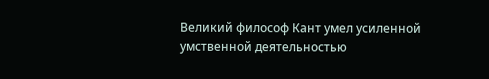Великий философ Кант умел усиленной умственной деятельностью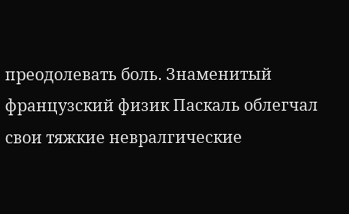преодолевать боль. Знаменитый французский физик Паскаль облегчал свои тяжкие невралгические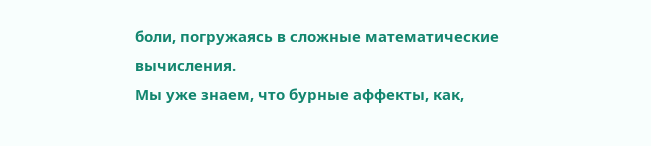боли, погружаясь в сложные математические вычисления.
Мы уже знаем, что бурные аффекты, как,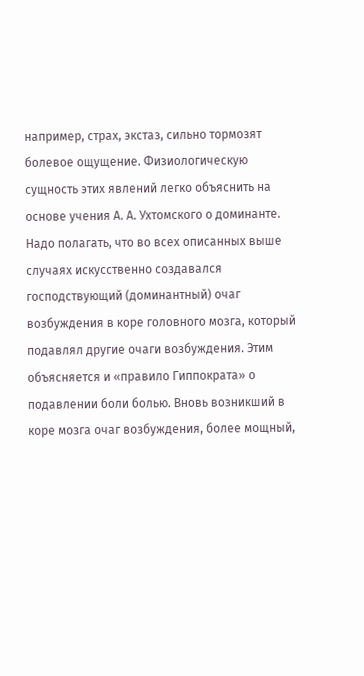например, страх, экстаз, сильно тормозят болевое ощущение. Физиологическую сущность этих явлений легко объяснить на основе учения А. А. Ухтомского о доминанте. Надо полагать, что во всех описанных выше случаях искусственно создавался господствующий (доминантный) очаг возбуждения в коре головного мозга, который подавлял другие очаги возбуждения. Этим объясняется и «правило Гиппократа» о подавлении боли болью. Вновь возникший в коре мозга очаг возбуждения, более мощный,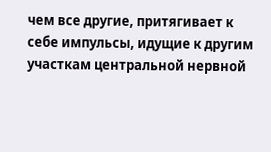чем все другие, притягивает к себе импульсы, идущие к другим участкам центральной нервной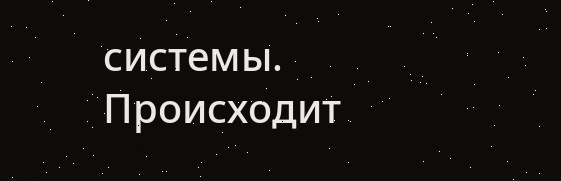системы. Происходит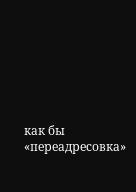как бы «переадресовка»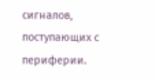сигналов, поступающих с периферии.